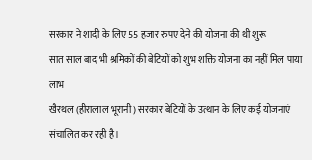सरकार ने शादी के लिए 55 हजार रुपए देने की योजना की थी शुरू
सात साल बाद भी श्रमिकों की बेटियों को शुभ शक्ति योजना का नहीं मिल पाया लाभ
खैरथल (हीरालाल भूरानी ) सरकार बेटियों के उत्थान के लिए कई योजनाएं संचालित कर रही है।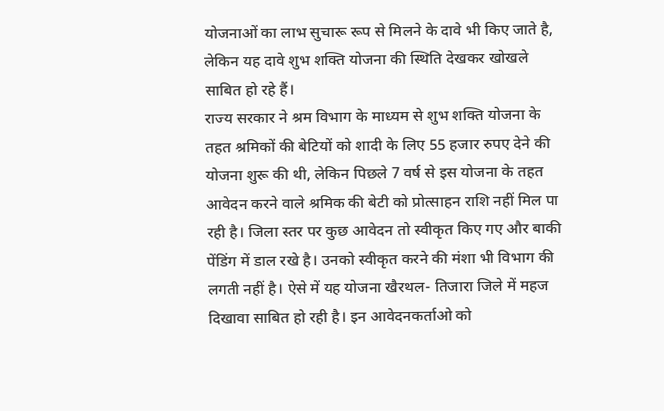योजनाओं का लाभ सुचारू रूप से मिलने के दावे भी किए जाते है, लेकिन यह दावे शुभ शक्ति योजना की स्थिति देखकर खोखले साबित हो रहे हैं।
राज्य सरकार ने श्रम विभाग के माध्यम से शुभ शक्ति योजना के तहत श्रमिकों की बेटियों को शादी के लिए 55 हजार रुपए देने की योजना शुरू की थी, लेकिन पिछले 7 वर्ष से इस योजना के तहत आवेदन करने वाले श्रमिक की बेटी को प्रोत्साहन राशि नहीं मिल पा रही है। जिला स्तर पर कुछ आवेदन तो स्वीकृत किए गए और बाकी पेंडिंग में डाल रखे है। उनको स्वीकृत करने की मंशा भी विभाग की लगती नहीं है। ऐसे में यह योजना खैरथल- तिजारा जिले में महज दिखावा साबित हो रही है। इन आवेदनकर्ताओ को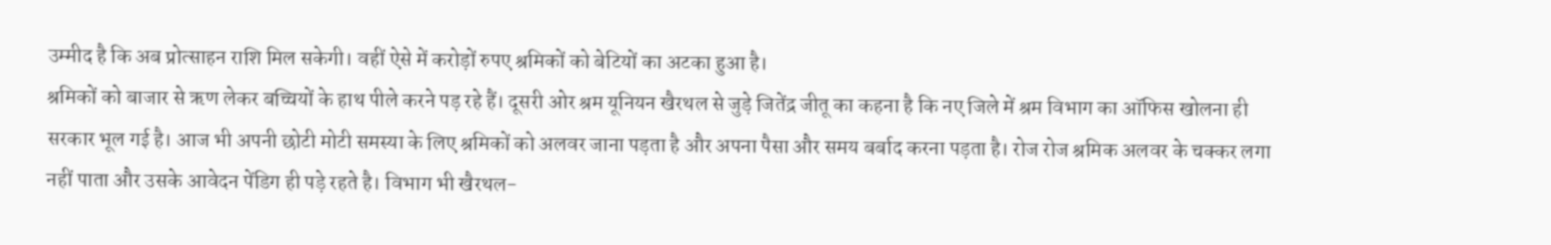उम्मीद है कि अब प्रोत्साहन राशि मिल सकेगी। वहीं ऐसे में करोड़ों रुपए श्रमिकों को बेटियों का अटका हुआ है।
श्रमिकों को बाजार से ऋण लेकर बच्चियों के हाथ पीले करने पड़ रहे हैं। दूसरी ओर श्रम यूनियन खैरथल से जुड़े जितेंद्र जीतू का कहना है कि नए जिले में श्रम विभाग का ऑफिस खोलना ही सरकार भूल गई है। आज भी अपनी छोटी मोटी समस्या के लिए श्रमिकों को अलवर जाना पड़ता है और अपना पैसा और समय बर्बाद करना पड़ता है। रोज रोज श्रमिक अलवर के चक्कर लगा नहीं पाता और उसके आवेदन पेंडिग ही पड़े रहते है। विभाग भी खैरथल-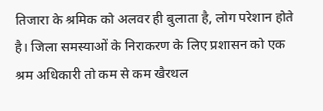तिजारा के श्रमिक को अलवर ही बुलाता है, लोग परेशान होते है। जिला समस्याओं के निराकरण के लिए प्रशासन को एक श्रम अधिकारी तो कम से कम खैरथल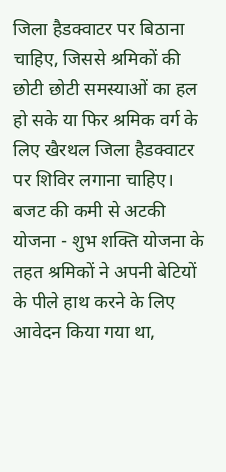जिला हैडक्वाटर पर बिठाना चाहिए, जिससे श्रमिकों की छोटी छोटी समस्याओं का हल हो सके या फिर श्रमिक वर्ग के लिए खैरथल जिला हैडक्वाटर पर शिविर लगाना चाहिए।
बजट की कमी से अटकी योजना - शुभ शक्ति योजना के तहत श्रमिकों ने अपनी बेटियों के पीले हाथ करने के लिए आवेदन किया गया था,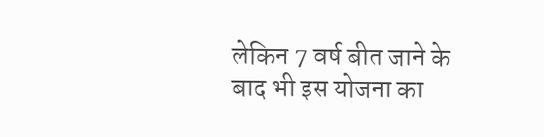लेकिन 7 वर्ष बीत जाने के बाद भी इस योजना का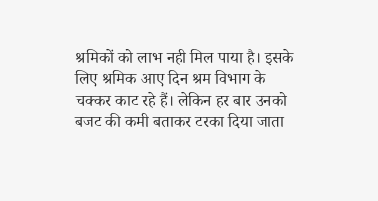श्रमिकों को लाभ नही मिल पाया है। इसके लिए श्रमिक आए दिन श्रम विभाग के चक्कर काट रहे हैं। लेकिन हर बार उनको बजट की कमी बताकर टरका दिया जाता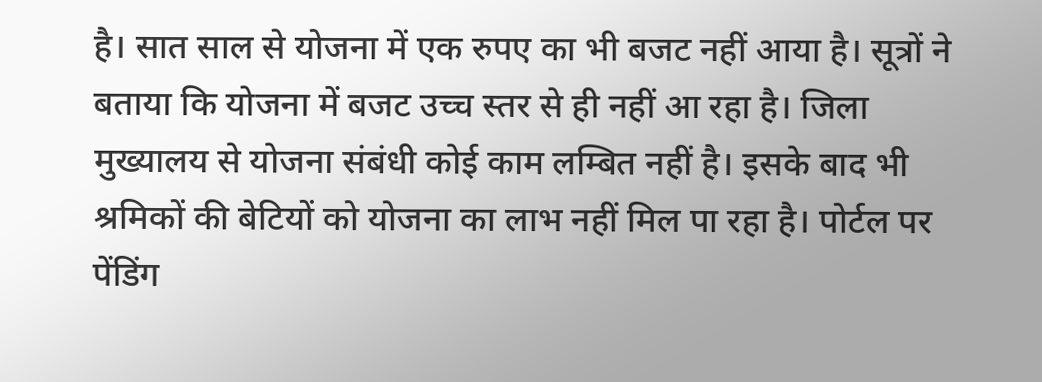है। सात साल से योजना में एक रुपए का भी बजट नहीं आया है। सूत्रों ने बताया कि योजना में बजट उच्च स्तर से ही नहीं आ रहा है। जिला मुख्यालय से योजना संबंधी कोई काम लम्बित नहीं है। इसके बाद भी श्रमिकों की बेटियों को योजना का लाभ नहीं मिल पा रहा है। पोर्टल पर पेंडिंग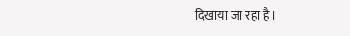दिखाया जा रहा है।